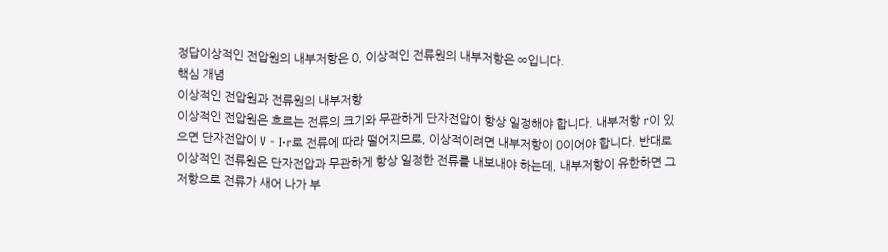정답이상적인 전압원의 내부저항은 0, 이상적인 전류원의 내부저항은 ∞입니다.
핵심 개념
이상적인 전압원과 전류원의 내부저항
이상적인 전압원은 흐르는 전류의 크기와 무관하게 단자전압이 항상 일정해야 합니다. 내부저항 r이 있으면 단자전압이 V - I·r로 전류에 따라 떨어지므로, 이상적이려면 내부저항이 0이어야 합니다. 반대로 이상적인 전류원은 단자전압과 무관하게 항상 일정한 전류를 내보내야 하는데, 내부저항이 유한하면 그 저항으로 전류가 새어 나가 부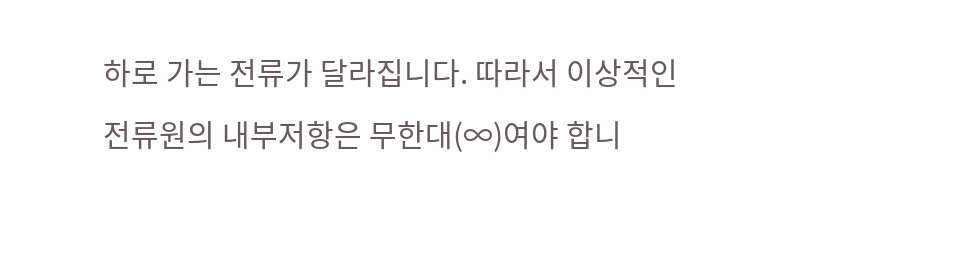하로 가는 전류가 달라집니다. 따라서 이상적인 전류원의 내부저항은 무한대(∞)여야 합니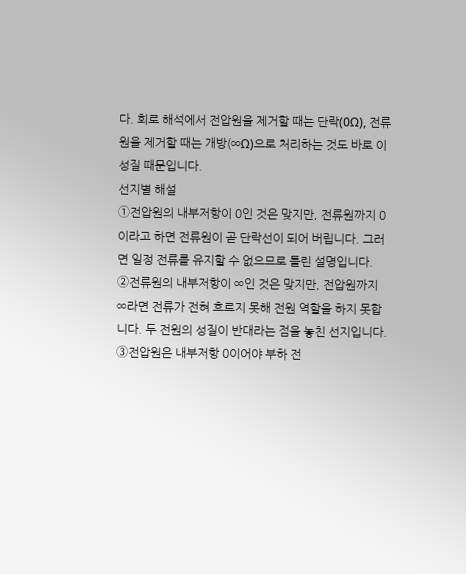다. 회로 해석에서 전압원을 제거할 때는 단락(0Ω), 전류원을 제거할 때는 개방(∞Ω)으로 처리하는 것도 바로 이 성질 때문입니다.
선지별 해설
①전압원의 내부저항이 0인 것은 맞지만, 전류원까지 0이라고 하면 전류원이 곧 단락선이 되어 버립니다. 그러면 일정 전류를 유지할 수 없으므로 틀린 설명입니다.
②전류원의 내부저항이 ∞인 것은 맞지만, 전압원까지 ∞라면 전류가 전혀 흐르지 못해 전원 역할을 하지 못합니다. 두 전원의 성질이 반대라는 점을 놓친 선지입니다.
③전압원은 내부저항 0이어야 부하 전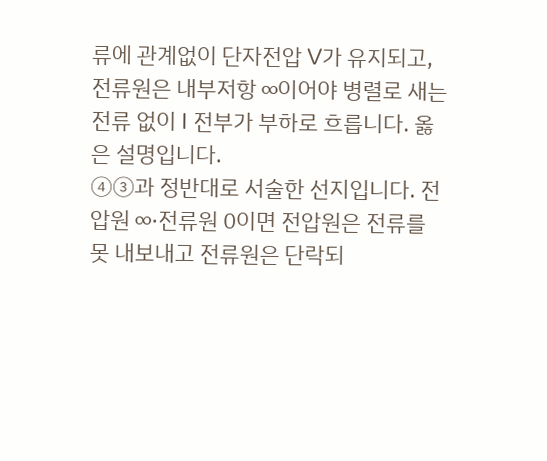류에 관계없이 단자전압 V가 유지되고, 전류원은 내부저항 ∞이어야 병렬로 새는 전류 없이 I 전부가 부하로 흐릅니다. 옳은 설명입니다.
④③과 정반대로 서술한 선지입니다. 전압원 ∞·전류원 0이면 전압원은 전류를 못 내보내고 전류원은 단락되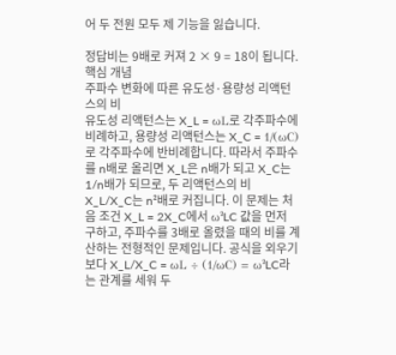어 두 전원 모두 제 기능을 잃습니다.

정답비는 9배로 커져 2 × 9 = 18이 됩니다.
핵심 개념
주파수 변화에 따른 유도성·용량성 리액턴스의 비
유도성 리액턴스는 X_L = ωL로 각주파수에 비례하고, 용량성 리액턴스는 X_C = 1/(ωC)로 각주파수에 반비례합니다. 따라서 주파수를 n배로 올리면 X_L은 n배가 되고 X_C는 1/n배가 되므로, 두 리액턴스의 비 X_L/X_C는 n²배로 커집니다. 이 문제는 처음 조건 X_L = 2X_C에서 ω²LC 값을 먼저 구하고, 주파수를 3배로 올렸을 때의 비를 계산하는 전형적인 문제입니다. 공식을 외우기보다 X_L/X_C = ωL ÷ (1/ωC) = ω²LC라는 관계를 세워 두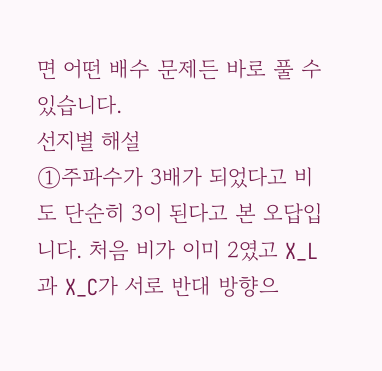면 어떤 배수 문제든 바로 풀 수 있습니다.
선지별 해설
①주파수가 3배가 되었다고 비도 단순히 3이 된다고 본 오답입니다. 처음 비가 이미 2였고 X_L과 X_C가 서로 반대 방향으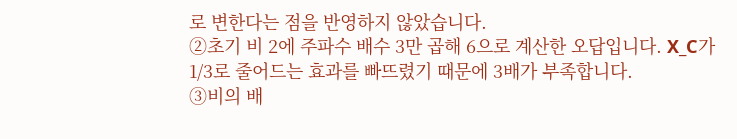로 변한다는 점을 반영하지 않았습니다.
②초기 비 2에 주파수 배수 3만 곱해 6으로 계산한 오답입니다. X_C가 1/3로 줄어드는 효과를 빠뜨렸기 때문에 3배가 부족합니다.
③비의 배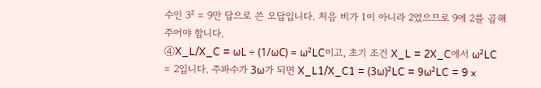수인 3² = 9만 답으로 쓴 오답입니다. 처음 비가 1이 아니라 2였으므로 9에 2를 곱해 주어야 합니다.
④X_L/X_C = ωL ÷ (1/ωC) = ω²LC이고, 초기 조건 X_L = 2X_C에서 ω²LC = 2입니다. 주파수가 3ω가 되면 X_L1/X_C1 = (3ω)²LC = 9ω²LC = 9 ×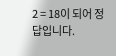2 = 18이 되어 정답입니다.